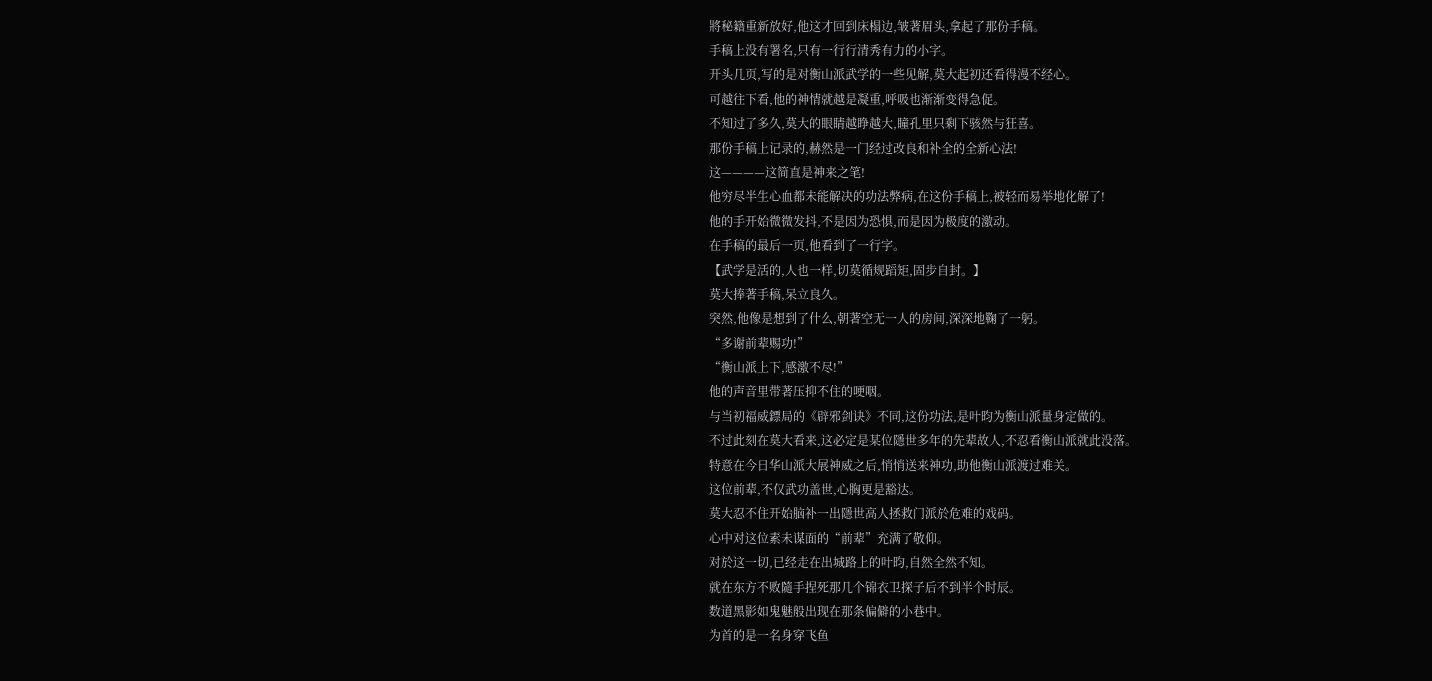將秘籍重新放好,他这才回到床榻边,皱著眉头,拿起了那份手稿。
手稿上没有署名,只有一行行清秀有力的小字。
开头几页,写的是对衡山派武学的一些见解,莫大起初还看得漫不经心。
可越往下看,他的神情就越是凝重,呼吸也渐渐变得急促。
不知过了多久,莫大的眼睛越睁越大,瞳孔里只剩下骇然与狂喜。
那份手稿上记录的,赫然是一门经过改良和补全的全新心法!
这————这简直是神来之笔!
他穷尽半生心血都未能解决的功法弊病,在这份手稿上,被轻而易举地化解了!
他的手开始微微发抖,不是因为恐惧,而是因为极度的激动。
在手稿的最后一页,他看到了一行字。
【武学是活的,人也一样,切莫循规蹈矩,固步自封。】
莫大捧著手稿,呆立良久。
突然,他像是想到了什么,朝著空无一人的房间,深深地鞠了一躬。
“多谢前辈赐功!”
“衡山派上下,感激不尽!”
他的声音里带著压抑不住的哽咽。
与当初福威鏢局的《辟邪剑诀》不同,这份功法,是叶昀为衡山派量身定做的。
不过此刻在莫大看来,这必定是某位隱世多年的先辈故人,不忍看衡山派就此没落。
特意在今日华山派大展神威之后,悄悄送来神功,助他衡山派渡过难关。
这位前辈,不仅武功盖世,心胸更是豁达。
莫大忍不住开始脑补一出隱世高人拯救门派於危难的戏码。
心中对这位素未谋面的“前辈”充满了敬仰。
对於这一切,已经走在出城路上的叶昀,自然全然不知。
就在东方不败隨手捏死那几个锦衣卫探子后不到半个时辰。
数道黑影如鬼魅般出现在那条偏僻的小巷中。
为首的是一名身穿飞鱼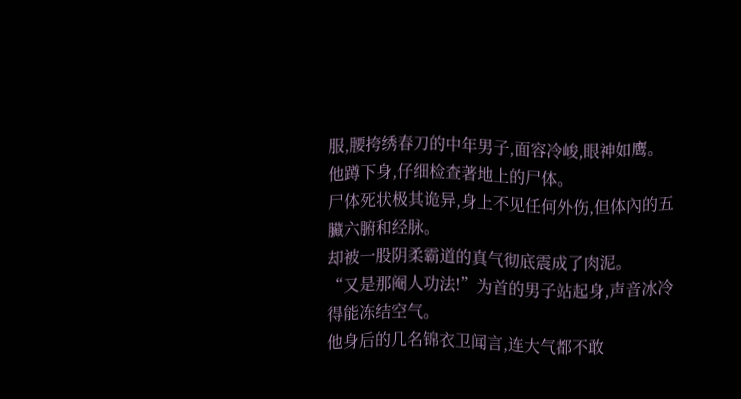服,腰挎绣春刀的中年男子,面容冷峻,眼神如鹰。
他蹲下身,仔细检查著地上的尸体。
尸体死状极其诡异,身上不见任何外伤,但体內的五臟六腑和经脉。
却被一股阴柔霸道的真气彻底震成了肉泥。
“又是那阉人功法!”为首的男子站起身,声音冰冷得能冻结空气。
他身后的几名锦衣卫闻言,连大气都不敢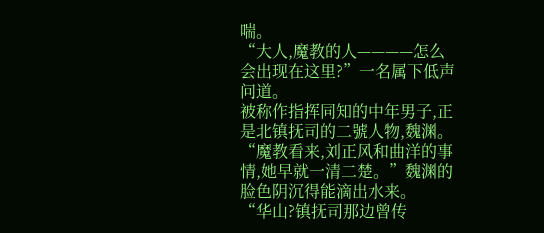喘。
“大人,魔教的人————怎么会出现在这里?”一名属下低声问道。
被称作指挥同知的中年男子,正是北镇抚司的二號人物,魏渊。
“魔教看来,刘正风和曲洋的事情,她早就一清二楚。”魏渊的脸色阴沉得能滴出水来。
“华山?镇抚司那边曾传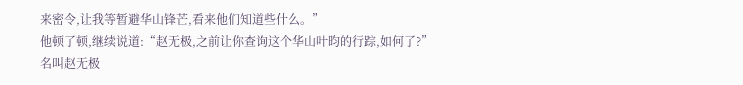来密令,让我等暂避华山锋芒,看来他们知道些什么。”
他顿了顿,继续说道:“赵无极,之前让你查询这个华山叶昀的行踪,如何了?”
名叫赵无极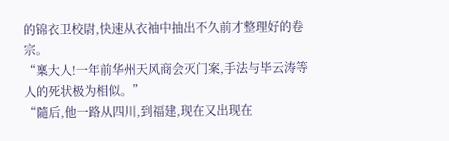的锦衣卫校尉,快速从衣袖中抽出不久前才整理好的卷宗。
“稟大人!一年前华州天风商会灭门案,手法与毕云涛等人的死状极为相似。”
“隨后,他一路从四川,到福建,现在又出现在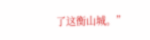了这衡山城。”